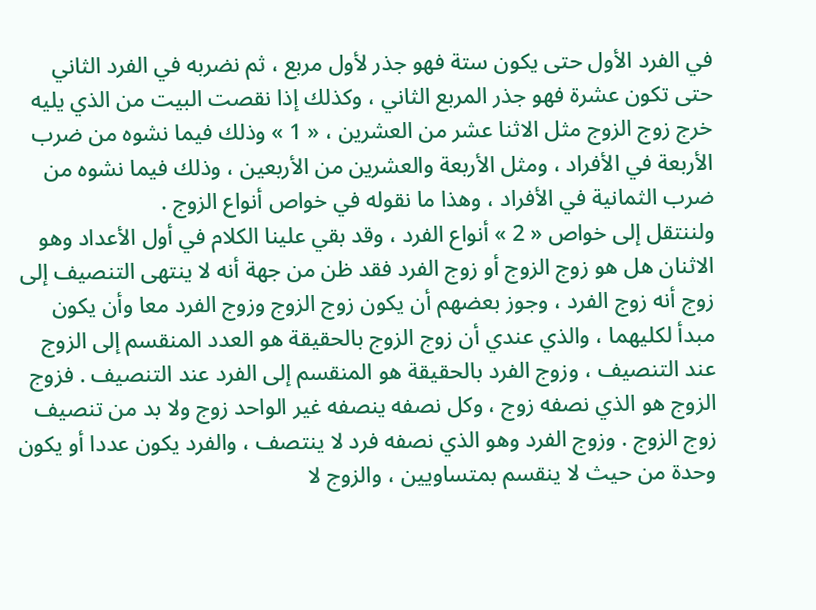في الفرد الأول حتى يكون ستة فهو جذر لأول مربع ، ثم نضربه في الفرد الثاني حتى تكون عشرة فهو جذر المربع الثاني ، وكذلك إذا نقصت البيت من الذي يليه خرج زوج الزوج مثل الاثنا عشر من العشرين ، « 1 » وذلك فيما نشوه من ضرب الأربعة في الأفراد ، ومثل الأربعة والعشرين من الأربعين ، وذلك فيما نشوه من ضرب الثمانية في الأفراد ، وهذا ما نقوله في خواص أنواع الزوج .
ولننتقل إلى خواص « 2 » أنواع الفرد ، وقد بقي علينا الكلام في أول الأعداد وهو الاثنان هل هو زوج الزوج أو زوج الفرد فقد ظن من جهة أنه لا ينتهى التنصيف إلى زوج أنه زوج الفرد ، وجوز بعضهم أن يكون زوج الزوج وزوج الفرد معا وأن يكون مبدأ لكليهما ، والذي عندي أن زوج الزوج بالحقيقة هو العدد المنقسم إلى الزوج عند التنصيف ، وزوج الفرد بالحقيقة هو المنقسم إلى الفرد عند التنصيف . فزوج الزوج هو الذي نصفه زوج ، وكل نصفه ينصفه غير الواحد زوج ولا بد من تنصيف زوج الزوج . وزوج الفرد وهو الذي نصفه فرد لا ينتصف ، والفرد يكون عددا أو يكون وحدة من حيث لا ينقسم بمتساويين ، والزوج لا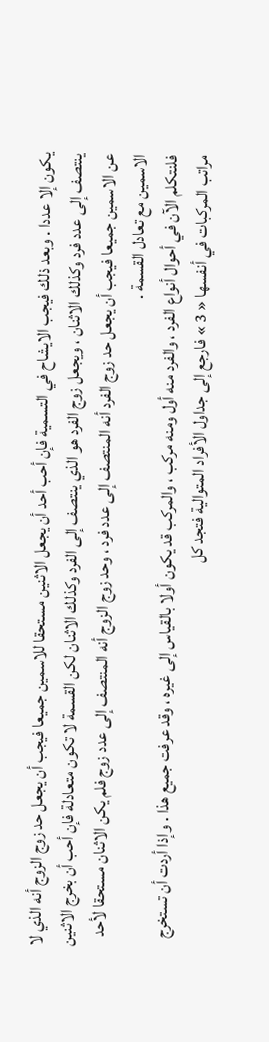يكون إلا عددا . وبعد ذلك فيجب الايشاح في التسمية فإن أحب أحد أن يجعل الاثنين مستحقا للاسمين جميعا فيجب أن يجعل حد زوج الزوج أنه الذي لا ينتصف إلى عدد فرد وكذلك الاثنان ، ويجعل زوج الفرد هو الذي ينتصف إلى الفرد وكذلك الاثنان لكن القسمة لا تكون متعادلة فإن أحب أن بخرج الاثنين عن الاسمين جميعا فيجب أن يجعل حد زوج الفرد أنه المنتصف إلى عدد فرد ، وحد زوج الزوج أنه المنتصف إلى عدد زوج فلم يكن الاثنان مستحقا لأحد الاسمين مع تعادل القسمة .
فلنتكلم الآن في أحوال أنواع الفرد ، والفرد منه أول ومنه مركب ، والمركب قد يكون أولا بالقياس إلى غيره ، وقد عرفت جميع هذا . وإذا أردت أن تستخرج مراتب المركبات في أنفسها « 3 » فارجع إلى جداول الأفراد المتوالية فتجد كل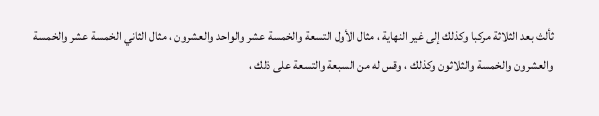ثألث بعد الثلاثة مركبا وكذلك إلى غير النهاية ، مثال الأول التسعة والخمسة عشر والواحد والعشرون ، مثال الثاني الخمسة عشر والخمسة والعشرون والخمسة والثلاثون وكذلك ، وقس له من السبعة والتسعة على ذلك ،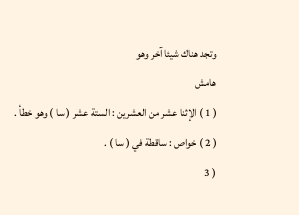وتجد هناك شيئا آخر وهو
هامش
( 1 ) الإثنا عشر من العشرين : الستة عشر ( سا ) وهو خطأ .
( 2 ) خواص : ساقطة في ( سا ) .
( 3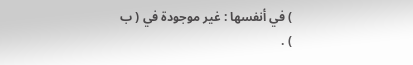) في أنفسها : غير موجودة في ( ب ) .